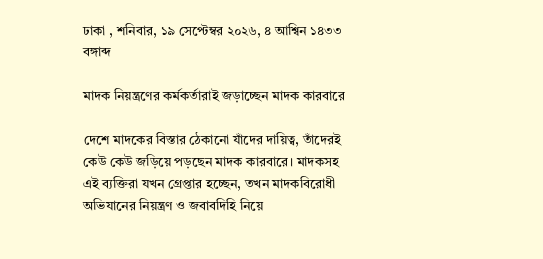ঢাকা , শনিবার, ১৯ সেপ্টেম্বর ২০২৬, ৪ আশ্বিন ১৪৩৩ বঙ্গাব্দ

মাদক নিয়ন্ত্রণের কর্মকর্তারাই জড়াচ্ছেন মাদক কারবারে

দেশে মাদকের বিস্তার ঠেকানো যাঁদের দায়িত্ব, তাঁদেরই কেউ কেউ জড়িয়ে পড়ছেন মাদক কারবারে। মাদকসহ এই ব্যক্তিরা যখন গ্রেপ্তার হচ্ছেন, তখন মাদকবিরোধী অভিযানের নিয়ন্ত্রণ ও জবাবদিহি নিয়ে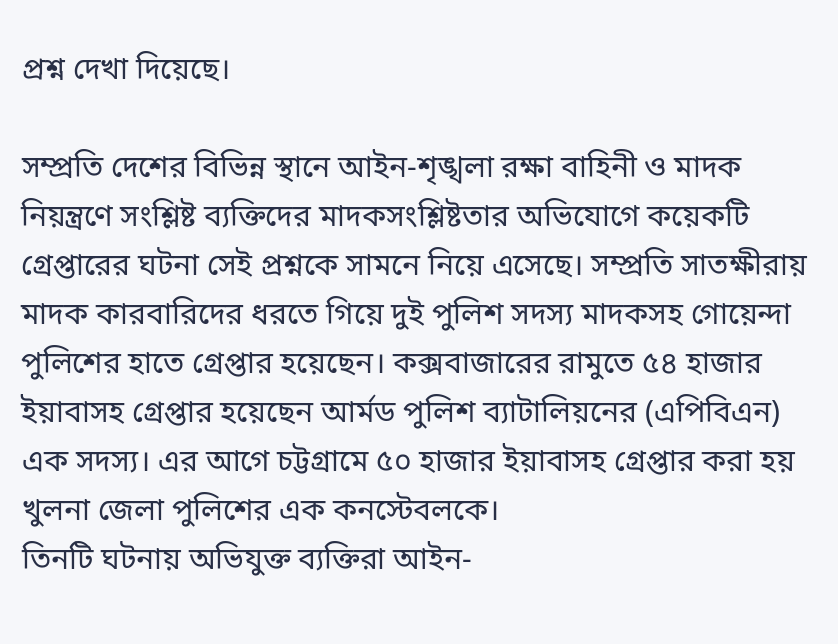প্রশ্ন দেখা দিয়েছে।

সম্প্রতি দেশের বিভিন্ন স্থানে আইন-শৃঙ্খলা রক্ষা বাহিনী ও মাদক নিয়ন্ত্রণে সংশ্লিষ্ট ব্যক্তিদের মাদকসংশ্লিষ্টতার অভিযোগে কয়েকটি গ্রেপ্তারের ঘটনা সেই প্রশ্নকে সামনে নিয়ে এসেছে। সম্প্রতি সাতক্ষীরায় মাদক কারবারিদের ধরতে গিয়ে দুই পুলিশ সদস্য মাদকসহ গোয়েন্দা পুলিশের হাতে গ্রেপ্তার হয়েছেন। কক্সবাজারের রামুতে ৫৪ হাজার ইয়াবাসহ গ্রেপ্তার হয়েছেন আর্মড পুলিশ ব্যাটালিয়নের (এপিবিএন) এক সদস্য। এর আগে চট্টগ্রামে ৫০ হাজার ইয়াবাসহ গ্রেপ্তার করা হয় খুলনা জেলা পুলিশের এক কনস্টেবলকে।
তিনটি ঘটনায় অভিযুক্ত ব্যক্তিরা আইন-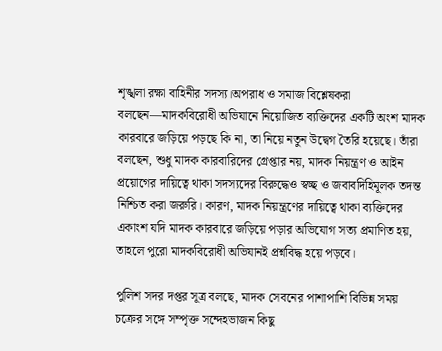শৃঙ্খলা রক্ষা বাহিনীর সদস্য।অপরাধ ও সমাজ বিশ্লেষকরা বলছেন—মাদকবিরোধী অভিযানে নিয়োজিত ব্যক্তিদের একটি অংশ মাদক কারবারে জড়িয়ে পড়ছে কি না, তা নিয়ে নতুন উদ্বেগ তৈরি হয়েছে। তাঁরা বলছেন, শুধু মাদক কারবারিদের গ্রেপ্তার নয়, মাদক নিয়ন্ত্রণ ও আইন প্রয়োগের দায়িত্বে থাকা সদস্যদের বিরুদ্ধেও স্বচ্ছ ও জবাবদিহিমূলক তদন্ত নিশ্চিত করা জরুরি। কারণ, মাদক নিয়ন্ত্রণের দায়িত্বে থাকা ব্যক্তিদের একাংশ যদি মাদক কারবারে জড়িয়ে পড়ার অভিযোগ সত্য প্রমাণিত হয়, তাহলে পুরো মাদকবিরোধী অভিযানই প্রশ্নবিদ্ধ হয়ে পড়বে।

পুলিশ সদর দপ্তর সূত্র বলছে, মাদক সেবনের পাশাপাশি বিভিন্ন সময় চক্রের সঙ্গে সম্পৃক্ত সন্দেহভাজন কিছু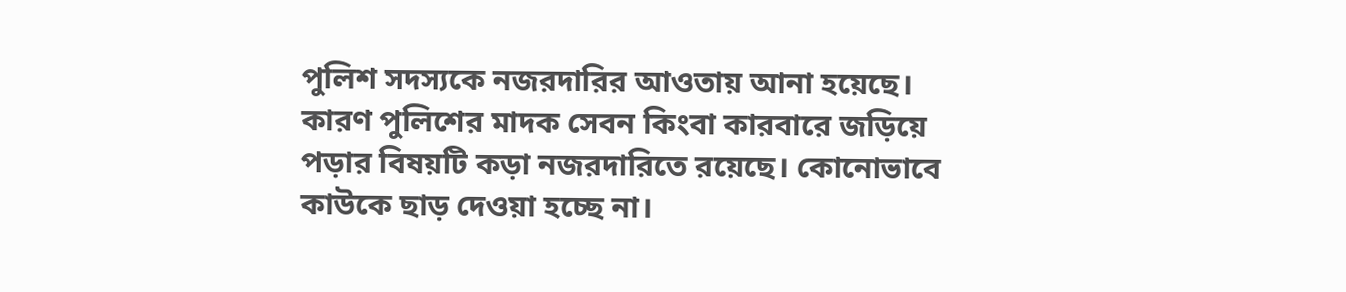পুলিশ সদস্যকে নজরদারির আওতায় আনা হয়েছে। কারণ পুলিশের মাদক সেবন কিংবা কারবারে জড়িয়ে পড়ার বিষয়টি কড়া নজরদারিতে রয়েছে। কোনোভাবে কাউকে ছাড় দেওয়া হচ্ছে না।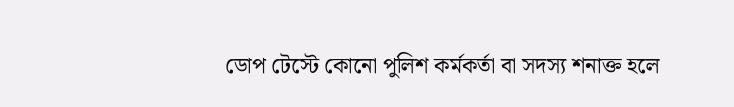ডোপ টেস্টে কোনো পুলিশ কর্মকর্তা বা সদস্য শনাক্ত হলে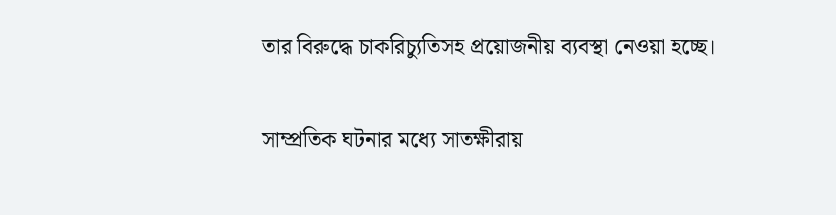তার বিরুদ্ধে চাকরিচ্যুতিসহ প্রয়োজনীয় ব্যবস্থা নেওয়া হচ্ছে।

সাম্প্রতিক ঘটনার মধ্যে সাতক্ষীরায়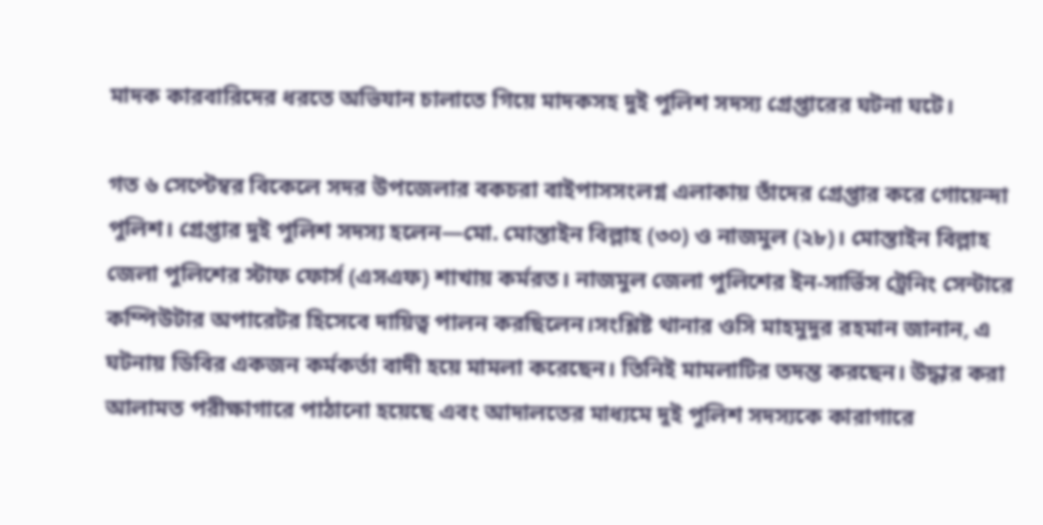মাদক কারবারিদের ধরতে অভিযান চালাতে গিয়ে মাদকসহ দুই পুলিশ সদস্য গ্রেপ্তারের ঘটনা ঘটে।

গত ৬ সেপ্টেম্বর বিকেলে সদর উপজেলার বকচরা বাইপাসসংলগ্ন এলাকায় তাঁদের গ্রেপ্তার করে গোয়েন্দা পুলিশ। গ্রেপ্তার দুই পুলিশ সদস্য হলেন—মো. মোস্তাইন বিল্লাহ (৩০) ও নাজমুল (২৮)। মোস্তাইন বিল্লাহ জেলা পুলিশের স্টাফ ফোর্স (এসএফ) শাখায় কর্মরত। নাজমুল জেলা পুলিশের ইন-সার্ভিস ট্রেনিং সেন্টারে কম্পিউটার অপারেটর হিসেবে দায়িত্ব পালন করছিলেন।সংশ্লিষ্ট থানার ওসি মাহমুদুর রহমান জানান, এ ঘটনায় ডিবির একজন কর্মকর্তা বাদী হয়ে মামলা করেছেন। তিনিই মামলাটির তদন্ত করছেন। উদ্ধার করা আলামত পরীক্ষাগারে পাঠানো হয়েছে এবং আদালতের মাধ্যমে দুই পুলিশ সদস্যকে কারাগারে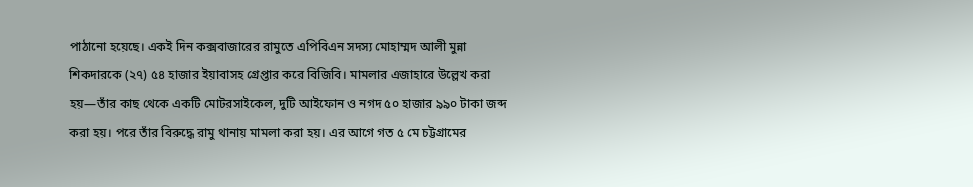পাঠানো হয়েছে। একই দিন কক্সবাজারের রামুতে এপিবিএন সদস্য মোহাম্মদ আলী মুন্না শিকদারকে (২৭) ৫৪ হাজার ইয়াবাসহ গ্রেপ্তার করে বিজিবি। মামলার এজাহারে উল্লেখ করা হয়—তাঁর কাছ থেকে একটি মোটরসাইকেল, দুটি আইফোন ও নগদ ৫০ হাজার ৯৯০ টাকা জব্দ করা হয়। পরে তাঁর বিরুদ্ধে রামু থানায় মামলা করা হয়। এর আগে গত ৫ মে চট্টগ্রামের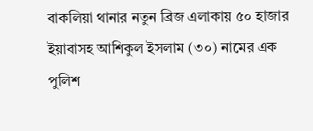বাকলিয়া থানার নতুন ব্রিজ এলাকায় ৫০ হাজার ইয়াবাসহ আশিকুল ইসলাম (৩০) নামের এক পুলিশ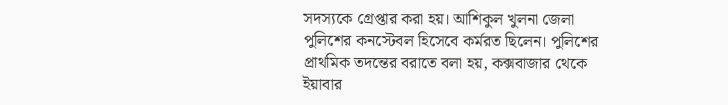সদস্যকে গ্রেপ্তার করা হয়। আশিকুল খুলনা জেলা পুলিশের কনস্টেবল হিসেবে কর্মরত ছিলেন। পুলিশের প্রাথমিক তদন্তের বরাতে বলা হয়, কক্সবাজার থেকে ইয়াবার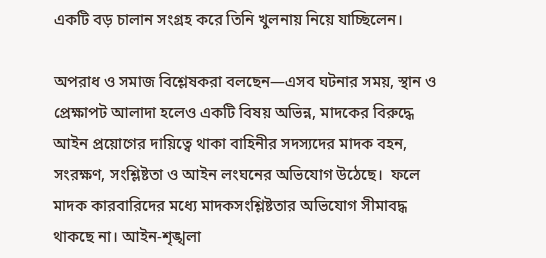একটি বড় চালান সংগ্রহ করে তিনি খুলনায় নিয়ে যাচ্ছিলেন।

অপরাধ ও সমাজ বিশ্লেষকরা বলছেন—এসব ঘটনার সময়, স্থান ও প্রেক্ষাপট আলাদা হলেও একটি বিষয় অভিন্ন, মাদকের বিরুদ্ধে আইন প্রয়োগের দায়িত্বে থাকা বাহিনীর সদস্যদের মাদক বহন, সংরক্ষণ, সংশ্লিষ্টতা ও আইন লংঘনের অভিযোগ উঠেছে।  ফলে মাদক কারবারিদের মধ্যে মাদকসংশ্লিষ্টতার অভিযোগ সীমাবদ্ধ থাকছে না। আইন-শৃঙ্খলা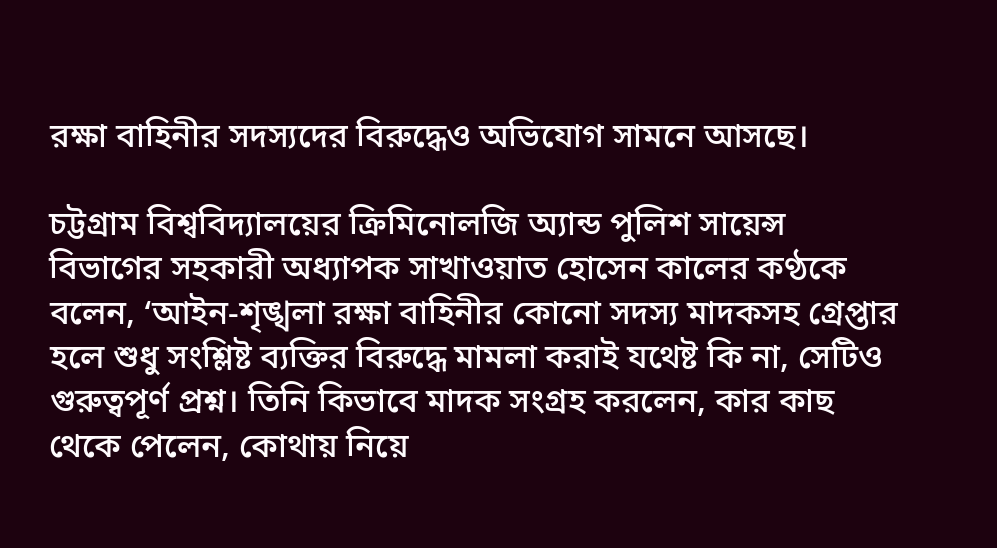রক্ষা বাহিনীর সদস্যদের বিরুদ্ধেও অভিযোগ সামনে আসছে।

চট্টগ্রাম বিশ্ববিদ্যালয়ের ক্রিমিনোলজি অ্যান্ড পুলিশ সায়েন্স বিভাগের সহকারী অধ্যাপক সাখাওয়াত হোসেন কালের কণ্ঠকে বলেন, ‘আইন-শৃঙ্খলা রক্ষা বাহিনীর কোনো সদস্য মাদকসহ গ্রেপ্তার হলে শুধু সংশ্লিষ্ট ব্যক্তির বিরুদ্ধে মামলা করাই যথেষ্ট কি না, সেটিও গুরুত্বপূর্ণ প্রশ্ন। তিনি কিভাবে মাদক সংগ্রহ করলেন, কার কাছ থেকে পেলেন, কোথায় নিয়ে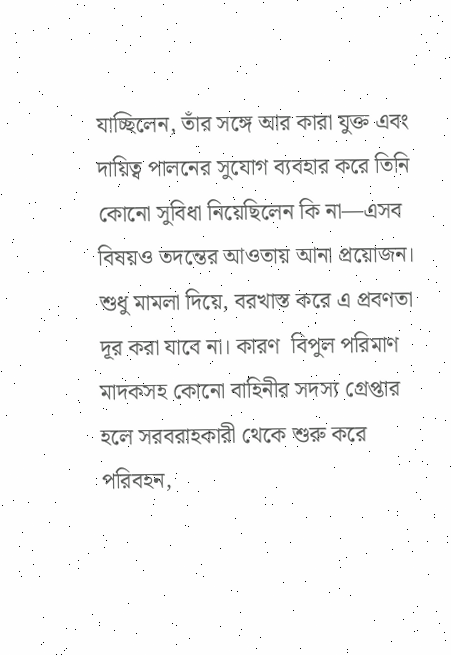যাচ্ছিলেন, তাঁর সঙ্গে আর কারা যুক্ত এবং দায়িত্ব পালনের সুযোগ ব্যবহার করে তিনি কোনো সুবিধা নিয়েছিলেন কি না—এসব বিষয়ও তদন্তের আওতায় আনা প্রয়োজন। শুধু মামলা দিয়ে, বরখাস্ত করে এ প্রবণতা দূর করা যাবে না। কারণ  বিপুল পরিমাণ মাদকসহ কোনো বাহিনীর সদস্য গ্রেপ্তার হলে সরবরাহকারী থেকে শুরু করে পরিবহন,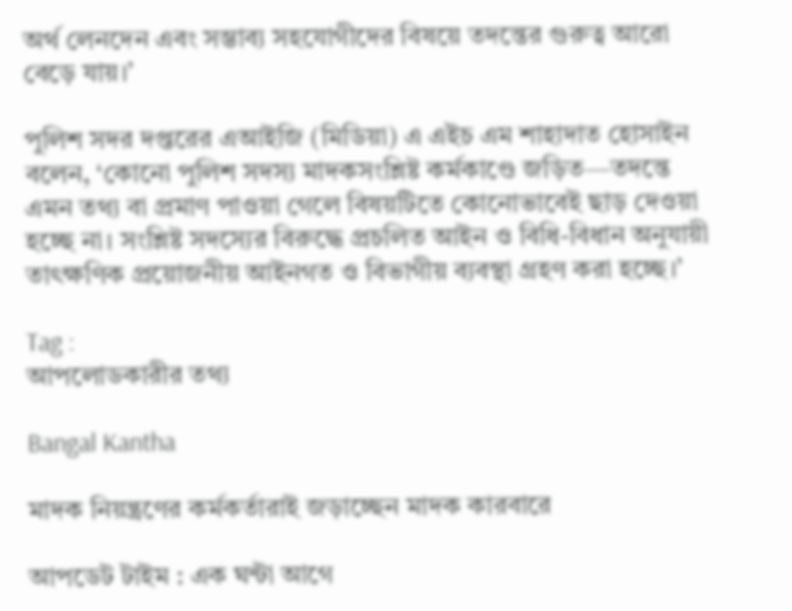অর্থ লেনদেন এবং সম্ভাব্য সহযোগীদের বিষয়ে তদন্তের গুরুত্ব আরো বেড়ে যায়।’

পুলিশ সদর দপ্তরের এআইজি (মিডিয়া) এ এইচ এম শাহাদাত হোসাইন বলেন, ‘কোনো পুলিশ সদস্য মাদকসংশ্লিষ্ট কর্মকাণ্ডে জড়িত—তদন্তে এমন তথ্য বা প্রমাণ পাওয়া গেলে বিষয়টিতে কোনোভাবেই ছাড় দেওয়া হচ্ছে না। সংশ্লিষ্ট সদস্যের বিরুদ্ধে প্রচলিত আইন ও বিধি-বিধান অনুযায়ী তাৎক্ষণিক প্রয়োজনীয় আইনগত ও বিভাগীয় ব্যবস্থা গ্রহণ করা হচ্ছে।’

Tag :
আপলোডকারীর তথ্য

Bangal Kantha

মাদক নিয়ন্ত্রণের কর্মকর্তারাই জড়াচ্ছেন মাদক কারবারে

আপডেট টাইম : এক ঘন্টা আগে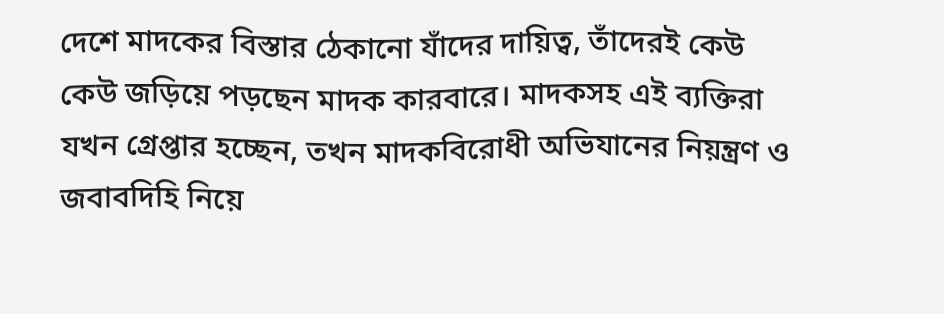দেশে মাদকের বিস্তার ঠেকানো যাঁদের দায়িত্ব, তাঁদেরই কেউ কেউ জড়িয়ে পড়ছেন মাদক কারবারে। মাদকসহ এই ব্যক্তিরা যখন গ্রেপ্তার হচ্ছেন, তখন মাদকবিরোধী অভিযানের নিয়ন্ত্রণ ও জবাবদিহি নিয়ে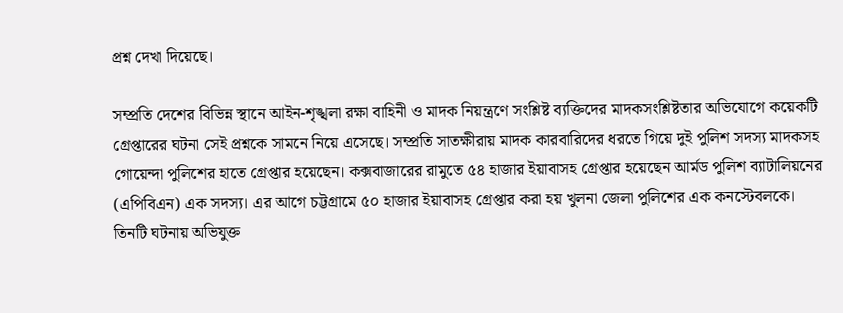প্রশ্ন দেখা দিয়েছে।

সম্প্রতি দেশের বিভিন্ন স্থানে আইন-শৃঙ্খলা রক্ষা বাহিনী ও মাদক নিয়ন্ত্রণে সংশ্লিষ্ট ব্যক্তিদের মাদকসংশ্লিষ্টতার অভিযোগে কয়েকটি গ্রেপ্তারের ঘটনা সেই প্রশ্নকে সামনে নিয়ে এসেছে। সম্প্রতি সাতক্ষীরায় মাদক কারবারিদের ধরতে গিয়ে দুই পুলিশ সদস্য মাদকসহ গোয়েন্দা পুলিশের হাতে গ্রেপ্তার হয়েছেন। কক্সবাজারের রামুতে ৫৪ হাজার ইয়াবাসহ গ্রেপ্তার হয়েছেন আর্মড পুলিশ ব্যাটালিয়নের (এপিবিএন) এক সদস্য। এর আগে চট্টগ্রামে ৫০ হাজার ইয়াবাসহ গ্রেপ্তার করা হয় খুলনা জেলা পুলিশের এক কনস্টেবলকে।
তিনটি ঘটনায় অভিযুক্ত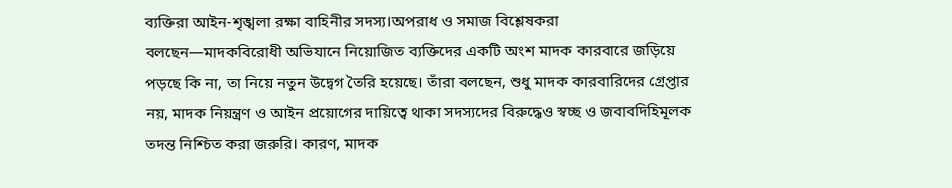ব্যক্তিরা আইন-শৃঙ্খলা রক্ষা বাহিনীর সদস্য।অপরাধ ও সমাজ বিশ্লেষকরা বলছেন—মাদকবিরোধী অভিযানে নিয়োজিত ব্যক্তিদের একটি অংশ মাদক কারবারে জড়িয়ে পড়ছে কি না, তা নিয়ে নতুন উদ্বেগ তৈরি হয়েছে। তাঁরা বলছেন, শুধু মাদক কারবারিদের গ্রেপ্তার নয়, মাদক নিয়ন্ত্রণ ও আইন প্রয়োগের দায়িত্বে থাকা সদস্যদের বিরুদ্ধেও স্বচ্ছ ও জবাবদিহিমূলক তদন্ত নিশ্চিত করা জরুরি। কারণ, মাদক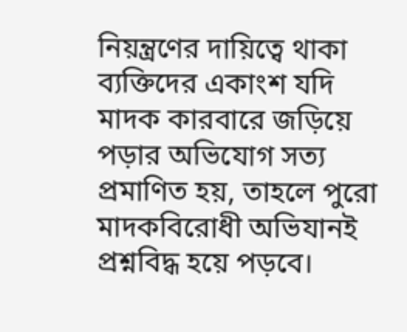নিয়ন্ত্রণের দায়িত্বে থাকা ব্যক্তিদের একাংশ যদি মাদক কারবারে জড়িয়ে পড়ার অভিযোগ সত্য প্রমাণিত হয়, তাহলে পুরো মাদকবিরোধী অভিযানই প্রশ্নবিদ্ধ হয়ে পড়বে।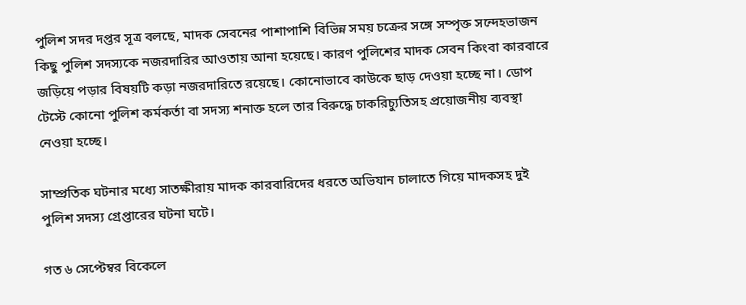পুলিশ সদর দপ্তর সূত্র বলছে, মাদক সেবনের পাশাপাশি বিভিন্ন সময় চক্রের সঙ্গে সম্পৃক্ত সন্দেহভাজন কিছু পুলিশ সদস্যকে নজরদারির আওতায় আনা হয়েছে। কারণ পুলিশের মাদক সেবন কিংবা কারবারে জড়িয়ে পড়ার বিষয়টি কড়া নজরদারিতে রয়েছে। কোনোভাবে কাউকে ছাড় দেওয়া হচ্ছে না। ডোপ টেস্টে কোনো পুলিশ কর্মকর্তা বা সদস্য শনাক্ত হলে তার বিরুদ্ধে চাকরিচ্যুতিসহ প্রয়োজনীয় ব্যবস্থা নেওয়া হচ্ছে।

সাম্প্রতিক ঘটনার মধ্যে সাতক্ষীরায় মাদক কারবারিদের ধরতে অভিযান চালাতে গিয়ে মাদকসহ দুই পুলিশ সদস্য গ্রেপ্তারের ঘটনা ঘটে।

গত ৬ সেপ্টেম্বর বিকেলে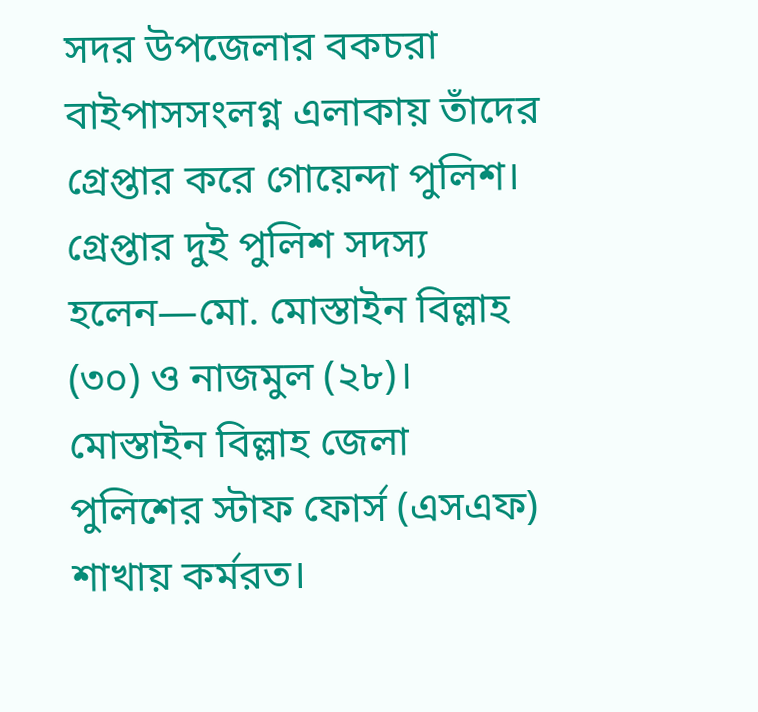সদর উপজেলার বকচরা বাইপাসসংলগ্ন এলাকায় তাঁদের গ্রেপ্তার করে গোয়েন্দা পুলিশ। গ্রেপ্তার দুই পুলিশ সদস্য হলেন—মো. মোস্তাইন বিল্লাহ (৩০) ও নাজমুল (২৮)। মোস্তাইন বিল্লাহ জেলা পুলিশের স্টাফ ফোর্স (এসএফ) শাখায় কর্মরত।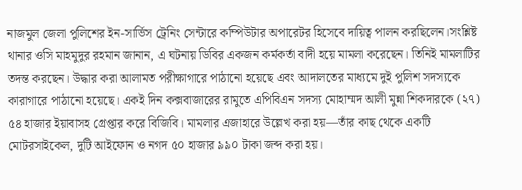নাজমুল জেলা পুলিশের ইন-সার্ভিস ট্রেনিং সেন্টারে কম্পিউটার অপারেটর হিসেবে দায়িত্ব পালন করছিলেন।সংশ্লিষ্ট থানার ওসি মাহমুদুর রহমান জানান, এ ঘটনায় ডিবির একজন কর্মকর্তা বাদী হয়ে মামলা করেছেন। তিনিই মামলাটির তদন্ত করছেন। উদ্ধার করা আলামত পরীক্ষাগারে পাঠানো হয়েছে এবং আদালতের মাধ্যমে দুই পুলিশ সদস্যকে কারাগারে পাঠানো হয়েছে। একই দিন কক্সবাজারের রামুতে এপিবিএন সদস্য মোহাম্মদ আলী মুন্না শিকদারকে (২৭) ৫৪ হাজার ইয়াবাসহ গ্রেপ্তার করে বিজিবি। মামলার এজাহারে উল্লেখ করা হয়—তাঁর কাছ থেকে একটি মোটরসাইকেল, দুটি আইফোন ও নগদ ৫০ হাজার ৯৯০ টাকা জব্দ করা হয়।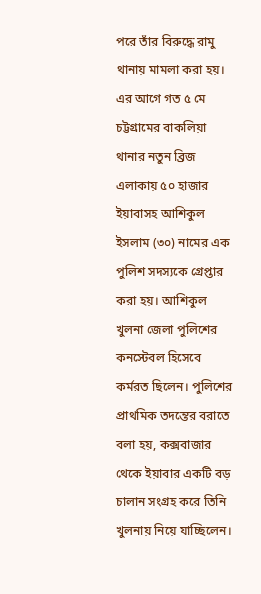পরে তাঁর বিরুদ্ধে রামু থানায় মামলা করা হয়। এর আগে গত ৫ মে চট্টগ্রামের বাকলিয়া থানার নতুন ব্রিজ এলাকায় ৫০ হাজার ইয়াবাসহ আশিকুল ইসলাম (৩০) নামের এক পুলিশ সদস্যকে গ্রেপ্তার করা হয়। আশিকুল খুলনা জেলা পুলিশের কনস্টেবল হিসেবে কর্মরত ছিলেন। পুলিশের প্রাথমিক তদন্তের বরাতে বলা হয়, কক্সবাজার থেকে ইয়াবার একটি বড় চালান সংগ্রহ করে তিনি খুলনায় নিয়ে যাচ্ছিলেন।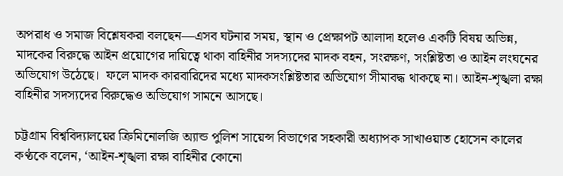অপরাধ ও সমাজ বিশ্লেষকরা বলছেন—এসব ঘটনার সময়, স্থান ও প্রেক্ষাপট আলাদা হলেও একটি বিষয় অভিন্ন, মাদকের বিরুদ্ধে আইন প্রয়োগের দায়িত্বে থাকা বাহিনীর সদস্যদের মাদক বহন, সংরক্ষণ, সংশ্লিষ্টতা ও আইন লংঘনের অভিযোগ উঠেছে।  ফলে মাদক কারবারিদের মধ্যে মাদকসংশ্লিষ্টতার অভিযোগ সীমাবদ্ধ থাকছে না। আইন-শৃঙ্খলা রক্ষা বাহিনীর সদস্যদের বিরুদ্ধেও অভিযোগ সামনে আসছে।

চট্টগ্রাম বিশ্ববিদ্যালয়ের ক্রিমিনোলজি অ্যান্ড পুলিশ সায়েন্স বিভাগের সহকারী অধ্যাপক সাখাওয়াত হোসেন কালের কণ্ঠকে বলেন, ‘আইন-শৃঙ্খলা রক্ষা বাহিনীর কোনো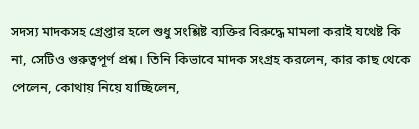সদস্য মাদকসহ গ্রেপ্তার হলে শুধু সংশ্লিষ্ট ব্যক্তির বিরুদ্ধে মামলা করাই যথেষ্ট কি না, সেটিও গুরুত্বপূর্ণ প্রশ্ন। তিনি কিভাবে মাদক সংগ্রহ করলেন, কার কাছ থেকে পেলেন, কোথায় নিয়ে যাচ্ছিলেন,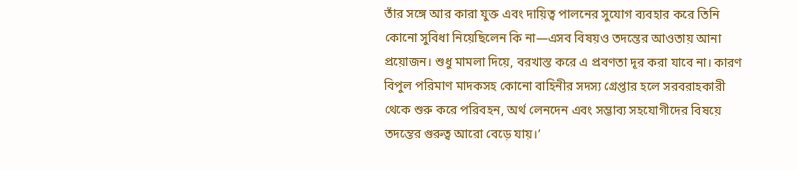তাঁর সঙ্গে আর কারা যুক্ত এবং দায়িত্ব পালনের সুযোগ ব্যবহার করে তিনি কোনো সুবিধা নিয়েছিলেন কি না—এসব বিষয়ও তদন্তের আওতায় আনা প্রয়োজন। শুধু মামলা দিয়ে, বরখাস্ত করে এ প্রবণতা দূর করা যাবে না। কারণ  বিপুল পরিমাণ মাদকসহ কোনো বাহিনীর সদস্য গ্রেপ্তার হলে সরবরাহকারী থেকে শুরু করে পরিবহন, অর্থ লেনদেন এবং সম্ভাব্য সহযোগীদের বিষয়ে তদন্তের গুরুত্ব আরো বেড়ে যায়।’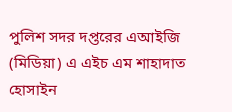পুলিশ সদর দপ্তরের এআইজি (মিডিয়া) এ এইচ এম শাহাদাত হোসাইন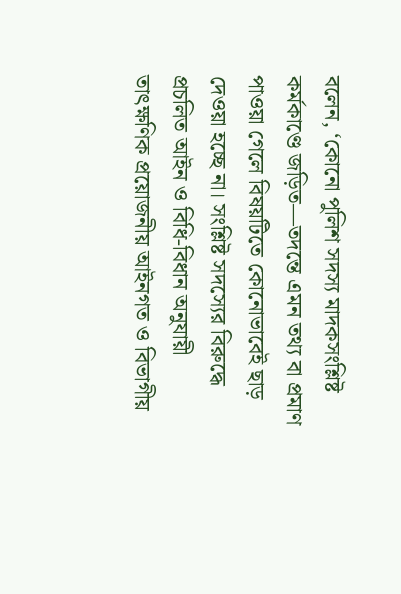বলেন, ‘কোনো পুলিশ সদস্য মাদকসংশ্লিষ্ট কর্মকাণ্ডে জড়িত—তদন্তে এমন তথ্য বা প্রমাণ পাওয়া গেলে বিষয়টিতে কোনোভাবেই ছাড় দেওয়া হচ্ছে না। সংশ্লিষ্ট সদস্যের বিরুদ্ধে প্রচলিত আইন ও বিধি-বিধান অনুযায়ী তাৎক্ষণিক প্রয়োজনীয় আইনগত ও বিভাগীয়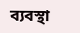ব্যবস্থা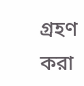গ্রহণ করা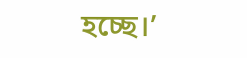হচ্ছে।’